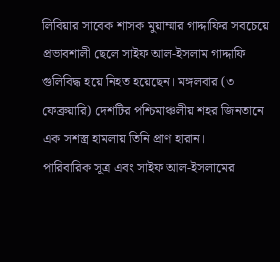লিবিয়ার সাবেক শাসক মুয়াম্মার গাদ্দাফির সবচেয়ে প্রভাবশালী ছেলে সাইফ আল-ইসলাম গাদ্দাফি গুলিবিদ্ধ হয়ে নিহত হয়েছেন। মঙ্গলবার (৩ ফেব্রুয়ারি) দেশটির পশ্চিমাঞ্চলীয় শহর জিনতানে এক সশস্ত্র হামলায় তিনি প্রাণ হারান।
পারিবারিক সূত্র এবং সাইফ আল-ইসলামের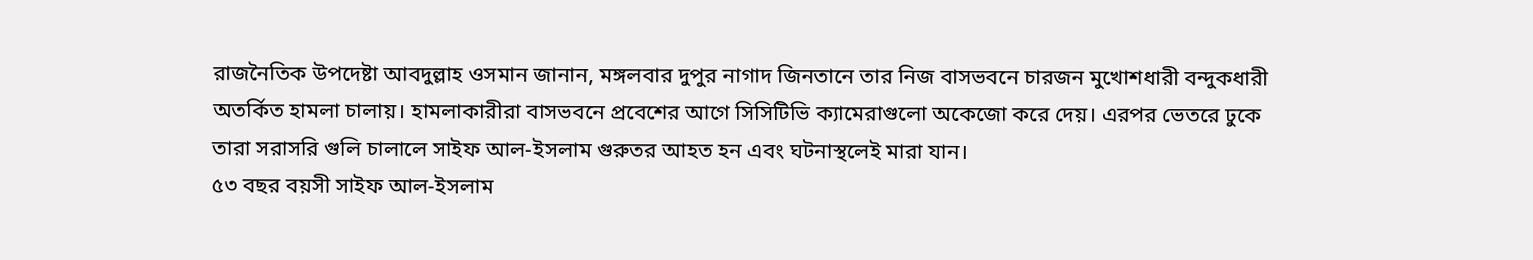রাজনৈতিক উপদেষ্টা আবদুল্লাহ ওসমান জানান, মঙ্গলবার দুপুর নাগাদ জিনতানে তার নিজ বাসভবনে চারজন মুখোশধারী বন্দুকধারী অতর্কিত হামলা চালায়। হামলাকারীরা বাসভবনে প্রবেশের আগে সিসিটিভি ক্যামেরাগুলো অকেজো করে দেয়। এরপর ভেতরে ঢুকে তারা সরাসরি গুলি চালালে সাইফ আল-ইসলাম গুরুতর আহত হন এবং ঘটনাস্থলেই মারা যান।
৫৩ বছর বয়সী সাইফ আল-ইসলাম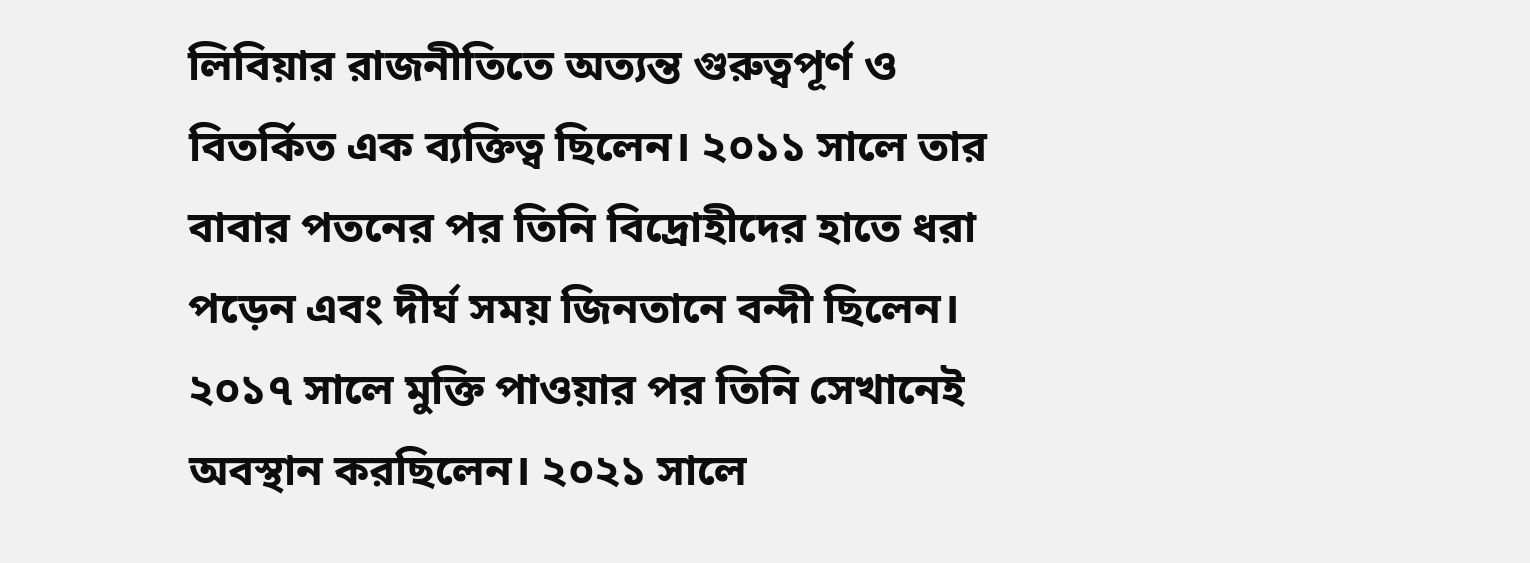লিবিয়ার রাজনীতিতে অত্যন্ত গুরুত্বপূর্ণ ও বিতর্কিত এক ব্যক্তিত্ব ছিলেন। ২০১১ সালে তার বাবার পতনের পর তিনি বিদ্রোহীদের হাতে ধরা পড়েন এবং দীর্ঘ সময় জিনতানে বন্দী ছিলেন। ২০১৭ সালে মুক্তি পাওয়ার পর তিনি সেখানেই অবস্থান করছিলেন। ২০২১ সালে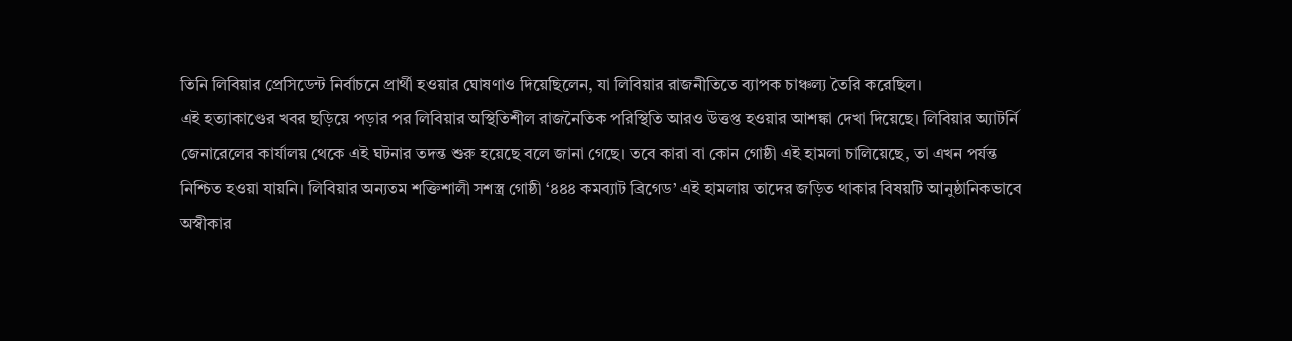তিনি লিবিয়ার প্রেসিডেন্ট নির্বাচনে প্রার্থী হওয়ার ঘোষণাও দিয়েছিলেন, যা লিবিয়ার রাজনীতিতে ব্যাপক চাঞ্চল্য তৈরি করেছিল।
এই হত্যাকাণ্ডের খবর ছড়িয়ে পড়ার পর লিবিয়ার অস্থিতিশীল রাজনৈতিক পরিস্থিতি আরও উত্তপ্ত হওয়ার আশঙ্কা দেখা দিয়েছে। লিবিয়ার অ্যাটর্নি জেনারেলের কার্যালয় থেকে এই ঘটনার তদন্ত শুরু হয়েছে বলে জানা গেছে। তবে কারা বা কোন গোষ্ঠী এই হামলা চালিয়েছে, তা এখন পর্যন্ত নিশ্চিত হওয়া যায়নি। লিবিয়ার অন্যতম শক্তিশালী সশস্ত্র গোষ্ঠী ‘৪৪৪ কমব্যাট ব্রিগেড’ এই হামলায় তাদের জড়িত থাকার বিষয়টি আনুষ্ঠানিকভাবে অস্বীকার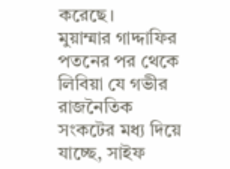করেছে।
মুয়াম্মার গাদ্দাফির পতনের পর থেকে লিবিয়া যে গভীর রাজনৈতিক সংকটের মধ্য দিয়ে যাচ্ছে, সাইফ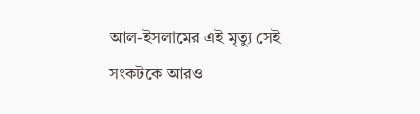আল-ইসলামের এই মৃত্যু সেই সংকটকে আরও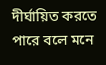দীর্ঘায়িত করতে পারে বলে মনে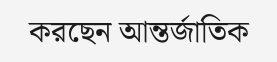করছেন আন্তর্জাতিক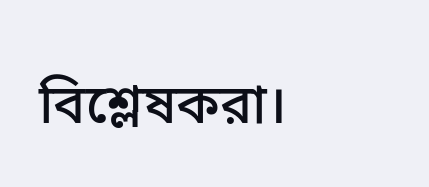বিশ্লেষকরা।